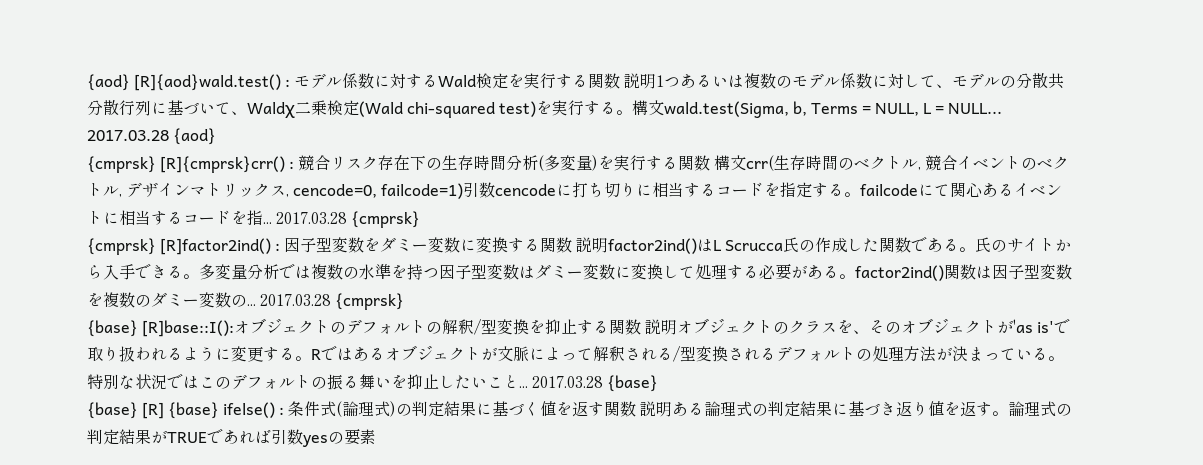{aod} [R]{aod}wald.test() : モデル係数に対するWald検定を実行する関数 説明1つあるいは複数のモデル係数に対して、モデルの分散共分散行列に基づいて、Waldχ二乗検定(Wald chi-squared test)を実行する。構文wald.test(Sigma, b, Terms = NULL, L = NULL... 2017.03.28 {aod}
{cmprsk} [R]{cmprsk}crr() : 競合リスク存在下の生存時間分析(多変量)を実行する関数 構文crr(生存時間のベクトル, 競合イベントのベクトル, デザインマトリックス, cencode=0, failcode=1)引数cencodeに打ち切りに相当するコードを指定する。failcodeにて関心あるイベントに相当するコードを指... 2017.03.28 {cmprsk}
{cmprsk} [R]factor2ind() : 因子型変数をダミー変数に変換する関数 説明factor2ind()はL Scrucca氏の作成した関数である。氏のサイトから入手できる。多変量分析では複数の水準を持つ因子型変数はダミー変数に変換して処理する必要がある。factor2ind()関数は因子型変数を複数のダミー変数の... 2017.03.28 {cmprsk}
{base} [R]base::I():オブジェクトのデフォルトの解釈/型変換を抑止する関数 説明オブジェクトのクラスを、そのオブジェクトが'as is'で取り扱われるように変更する。Rではあるオブジェクトが文脈によって解釈される/型変換されるデフォルトの処理方法が決まっている。特別な状況ではこのデフォルトの振る舞いを抑止したいこと... 2017.03.28 {base}
{base} [R] {base} ifelse() : 条件式(論理式)の判定結果に基づく値を返す関数 説明ある論理式の判定結果に基づき返り値を返す。論理式の判定結果がTRUEであれば引数yesの要素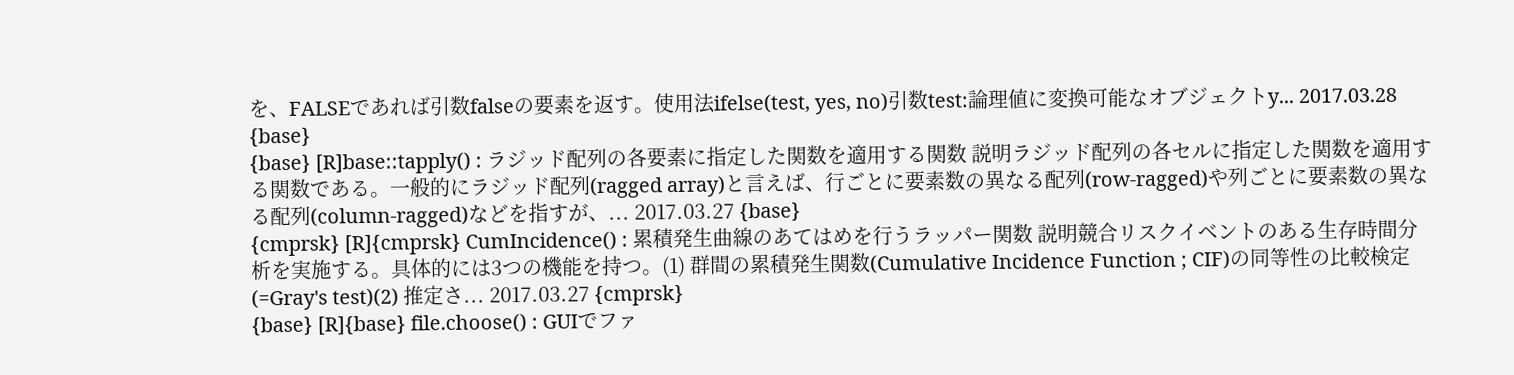を、FALSEであれば引数falseの要素を返す。使用法ifelse(test, yes, no)引数test:論理値に変換可能なオブジェクトy... 2017.03.28 {base}
{base} [R]base::tapply() : ラジッド配列の各要素に指定した関数を適用する関数 説明ラジッド配列の各セルに指定した関数を適用する関数である。一般的にラジッド配列(ragged array)と言えば、行ごとに要素数の異なる配列(row-ragged)や列ごとに要素数の異なる配列(column-ragged)などを指すが、... 2017.03.27 {base}
{cmprsk} [R]{cmprsk} CumIncidence() : 累積発生曲線のあてはめを行うラッパー関数 説明競合リスクイベントのある生存時間分析を実施する。具体的には3つの機能を持つ。(1) 群間の累積発生関数(Cumulative Incidence Function ; CIF)の同等性の比較検定(=Gray's test)(2) 推定さ... 2017.03.27 {cmprsk}
{base} [R]{base} file.choose() : GUIでファ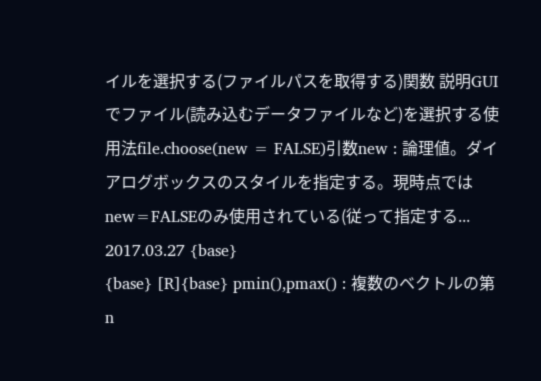イルを選択する(ファイルパスを取得する)関数 説明GUIでファイル(読み込むデータファイルなど)を選択する使用法file.choose(new = FALSE)引数new : 論理値。ダイアログボックスのスタイルを指定する。現時点ではnew=FALSEのみ使用されている(従って指定する... 2017.03.27 {base}
{base} [R]{base} pmin(),pmax() : 複数のベクトルの第n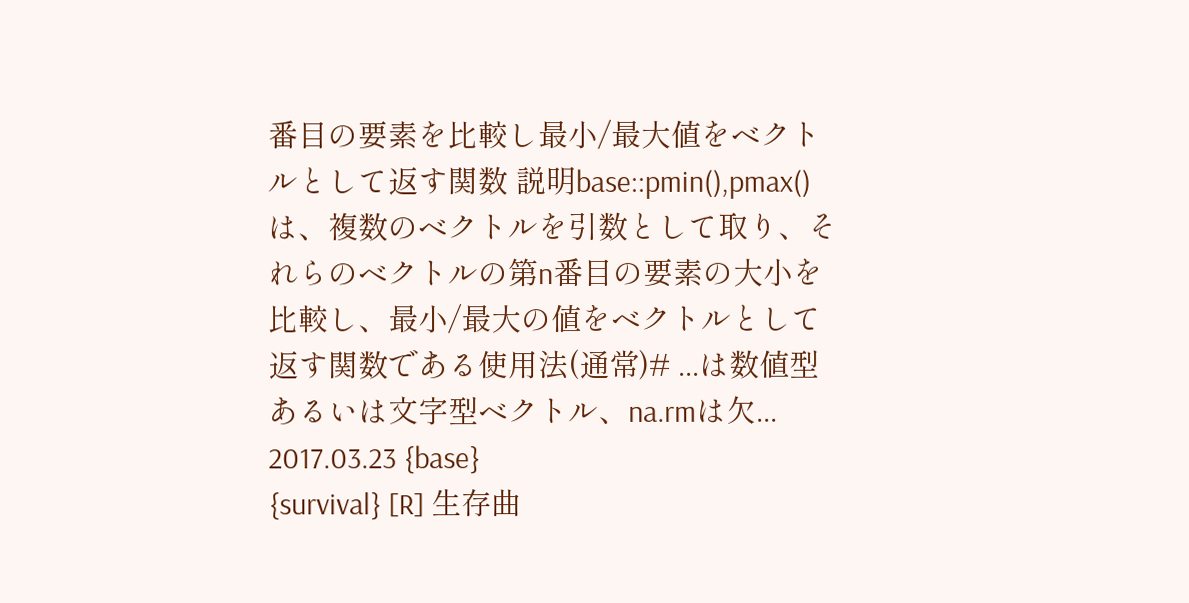番目の要素を比較し最小/最大値をベクトルとして返す関数 説明base::pmin(),pmax()は、複数のベクトルを引数として取り、それらのベクトルの第n番目の要素の大小を比較し、最小/最大の値をベクトルとして返す関数である使用法(通常)# ...は数値型あるいは文字型ベクトル、na.rmは欠... 2017.03.23 {base}
{survival} [R] 生存曲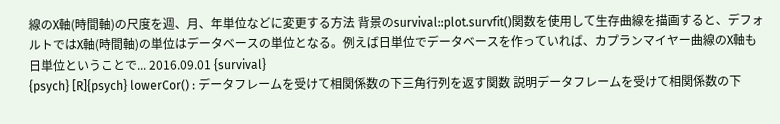線のX軸(時間軸)の尺度を週、月、年単位などに変更する方法 背景のsurvival::plot.survfit()関数を使用して生存曲線を描画すると、デフォルトではX軸(時間軸)の単位はデータベースの単位となる。例えば日単位でデータベースを作っていれば、カプランマイヤー曲線のX軸も日単位ということで... 2016.09.01 {survival}
{psych} [R]{psych} lowerCor() : データフレームを受けて相関係数の下三角行列を返す関数 説明データフレームを受けて相関係数の下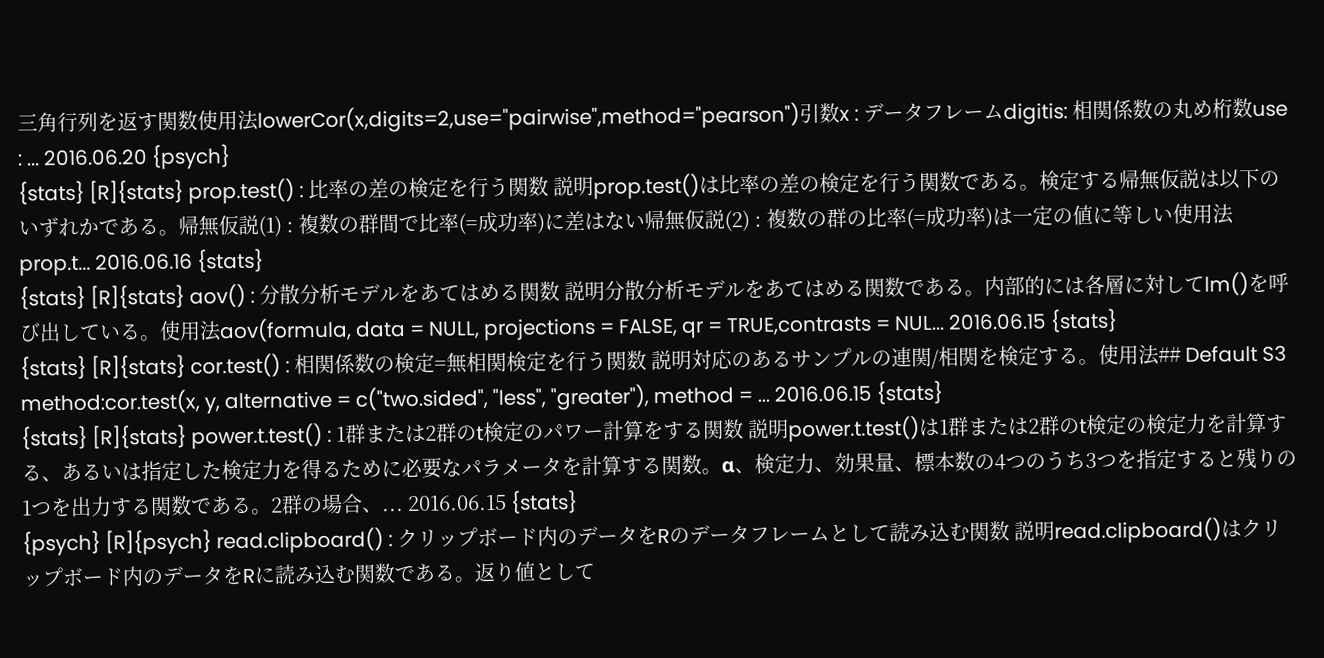三角行列を返す関数使用法lowerCor(x,digits=2,use="pairwise",method="pearson")引数x : データフレームdigitis: 相関係数の丸め桁数use : ... 2016.06.20 {psych}
{stats} [R]{stats} prop.test() : 比率の差の検定を行う関数 説明prop.test()は比率の差の検定を行う関数である。検定する帰無仮説は以下のいずれかである。帰無仮説(1) : 複数の群間で比率(=成功率)に差はない帰無仮説(2) : 複数の群の比率(=成功率)は一定の値に等しい使用法prop.t... 2016.06.16 {stats}
{stats} [R]{stats} aov() : 分散分析モデルをあてはめる関数 説明分散分析モデルをあてはめる関数である。内部的には各層に対してlm()を呼び出している。使用法aov(formula, data = NULL, projections = FALSE, qr = TRUE,contrasts = NUL... 2016.06.15 {stats}
{stats} [R]{stats} cor.test() : 相関係数の検定=無相関検定を行う関数 説明対応のあるサンプルの連関/相関を検定する。使用法## Default S3 method:cor.test(x, y, alternative = c("two.sided", "less", "greater"), method = ... 2016.06.15 {stats}
{stats} [R]{stats} power.t.test() : 1群または2群のt検定のパワー計算をする関数 説明power.t.test()は1群または2群のt検定の検定力を計算する、あるいは指定した検定力を得るために必要なパラメータを計算する関数。α、検定力、効果量、標本数の4つのうち3つを指定すると残りの1つを出力する関数である。2群の場合、... 2016.06.15 {stats}
{psych} [R]{psych} read.clipboard() : クリップボード内のデータをRのデータフレームとして読み込む関数 説明read.clipboard()はクリップボード内のデータをRに読み込む関数である。返り値として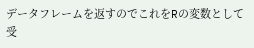データフレームを返すのでこれをRの変数として受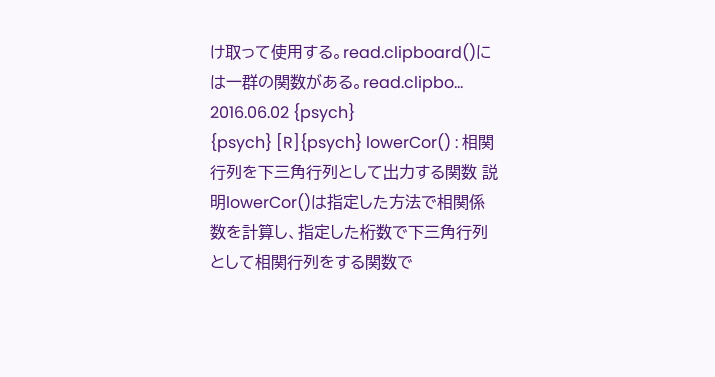け取って使用する。read.clipboard()には一群の関数がある。read.clipbo... 2016.06.02 {psych}
{psych} [R]{psych} lowerCor() : 相関行列を下三角行列として出力する関数 説明lowerCor()は指定した方法で相関係数を計算し、指定した桁数で下三角行列として相関行列をする関数で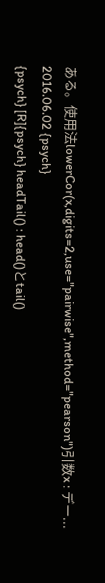ある。使用法lowerCor(x,digits=2,use="pairwise",method="pearson")引数x : デー... 2016.06.02 {psych}
{psych} [R]{psych} headTail() : head()とtail()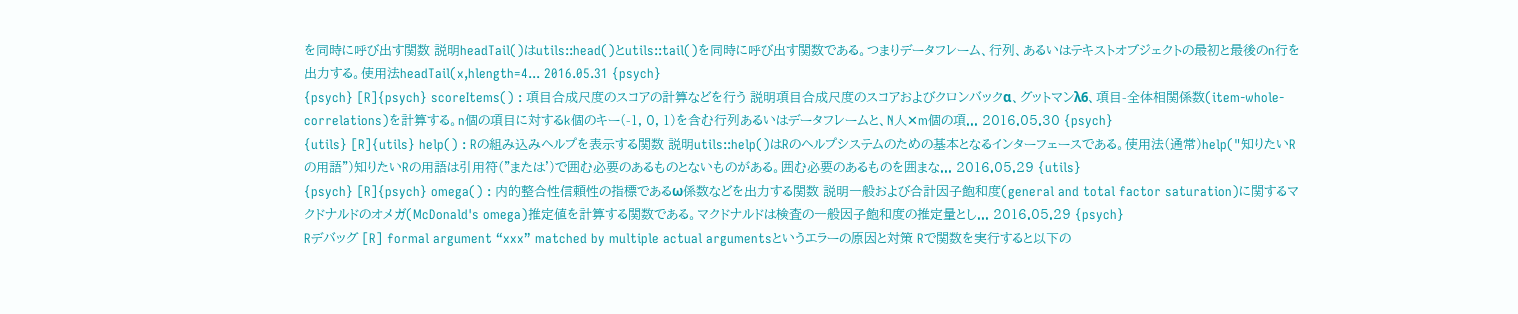を同時に呼び出す関数 説明headTail()はutils::head()とutils::tail()を同時に呼び出す関数である。つまりデータフレーム、行列、あるいはテキストオブジェクトの最初と最後のn行を出力する。使用法headTail(x,hlength=4... 2016.05.31 {psych}
{psych} [R]{psych} scoreItems() : 項目合成尺度のスコアの計算などを行う 説明項目合成尺度のスコアおよびクロンバックα、グットマンλ6、項目-全体相関係数(item-whole-correlations)を計算する。n個の項目に対するk個のキー(-1, 0, 1)を含む行列あるいはデータフレームと、N人✕m個の項... 2016.05.30 {psych}
{utils} [R]{utils} help() : Rの組み込みヘルプを表示する関数 説明utils::help()はRのヘルプシステムのための基本となるインターフェースである。使用法(通常)help("知りたいRの用語")知りたいRの用語は引用符("または')で囲む必要のあるものとないものがある。囲む必要のあるものを囲まな... 2016.05.29 {utils}
{psych} [R]{psych} omega() : 内的整合性信頼性の指標であるω係数などを出力する関数 説明一般および合計因子飽和度(general and total factor saturation)に関するマクドナルドのオメガ(McDonald's omega)推定値を計算する関数である。マクドナルドは検査の一般因子飽和度の推定量とし... 2016.05.29 {psych}
Rデバッグ [R] formal argument “xxx” matched by multiple actual argumentsというエラーの原因と対策 Rで関数を実行すると以下の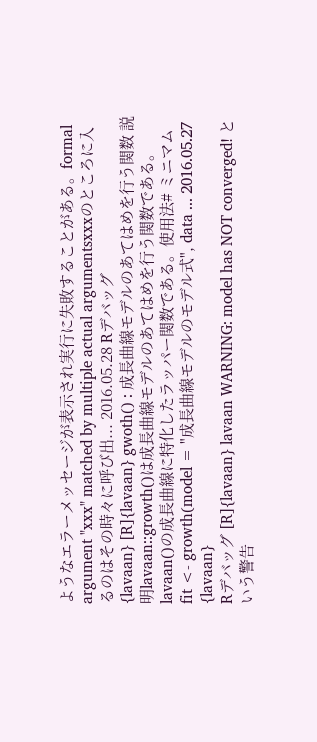ようなエラーメッセージが表示され実行に失敗することがある。formal argument "xxx" matched by multiple actual argumentsxxxのところに入るのはその時々に呼び出... 2016.05.28 Rデバッグ
{lavaan} [R]{lavaan} gwoth() : 成長曲線モデルのあてはめを行う関数 説明lavaan::growth()は成長曲線モデルのあてはめを行う関数である。lavaan()の成長曲線に特化したラッパー関数である。使用法# ミニマムfit <- growth(model = "成長曲線モデルのモデル式", data ... 2016.05.27 {lavaan}
Rデバッグ [R]{lavaan} lavaan WARNING: model has NOT converged! という警告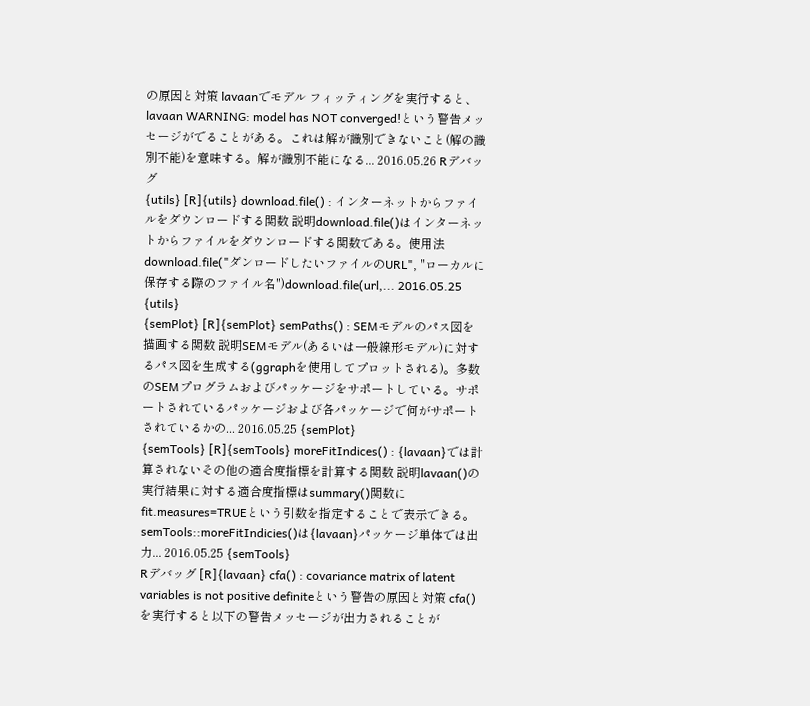の原因と対策 lavaanでモデル フィッティングを実行すると、lavaan WARNING: model has NOT converged!という警告メッセージがでることがある。これは解が識別できないこと(解の識別不能)を意味する。解が識別不能になる... 2016.05.26 Rデバッグ
{utils} [R]{utils} download.file() : インターネットからファイルをダウンロードする関数 説明download.file()はインターネットからファイルをダウンロードする関数である。使用法download.file("ダンロードしたいファイルのURL", "ローカルに保存する際のファイル名")download.file(url,... 2016.05.25 {utils}
{semPlot} [R]{semPlot} semPaths() : SEMモデルのパス図を描画する関数 説明SEMモデル(あるいは一般線形モデル)に対するパス図を生成する(ggraphを使用してプロットされる)。多数のSEMプログラムおよびパッケージをサポートしている。サポートされているパッケージおよび各パッケージで何がサポートされているかの... 2016.05.25 {semPlot}
{semTools} [R]{semTools} moreFitIndices() : {lavaan}では計算されないその他の適合度指標を計算する関数 説明lavaan()の実行結果に対する適合度指標はsummary()関数にfit.measures=TRUEという引数を指定することで表示できる。semTools::moreFitIndicies()は{lavaan}パッケージ単体では出力... 2016.05.25 {semTools}
Rデバッグ [R]{lavaan} cfa() : covariance matrix of latent variables is not positive definiteという警告の原因と対策 cfa()を実行すると以下の警告メッセージが出力されることが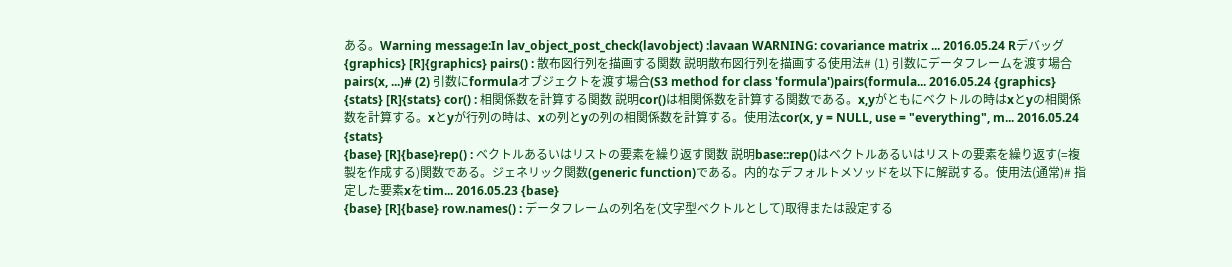ある。Warning message:In lav_object_post_check(lavobject) :lavaan WARNING: covariance matrix ... 2016.05.24 Rデバッグ
{graphics} [R]{graphics} pairs() : 散布図行列を描画する関数 説明散布図行列を描画する使用法# (1) 引数にデータフレームを渡す場合pairs(x, ...)# (2) 引数にformulaオブジェクトを渡す場合(S3 method for class 'formula')pairs(formula... 2016.05.24 {graphics}
{stats} [R]{stats} cor() : 相関係数を計算する関数 説明cor()は相関係数を計算する関数である。x,yがともにベクトルの時はxとyの相関係数を計算する。xとyが行列の時は、xの列とyの列の相関係数を計算する。使用法cor(x, y = NULL, use = "everything", m... 2016.05.24 {stats}
{base} [R]{base}rep() : ベクトルあるいはリストの要素を繰り返す関数 説明base::rep()はベクトルあるいはリストの要素を繰り返す(=複製を作成する)関数である。ジェネリック関数(generic function)である。内的なデフォルトメソッドを以下に解説する。使用法(通常)# 指定した要素xをtim... 2016.05.23 {base}
{base} [R]{base} row.names() : データフレームの列名を(文字型ベクトルとして)取得または設定する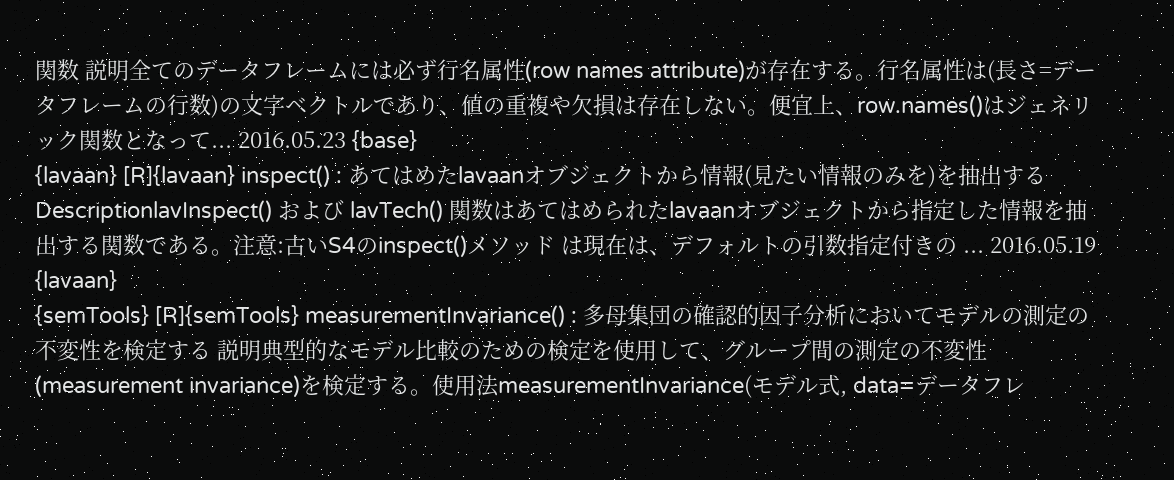関数 説明全てのデータフレームには必ず行名属性(row names attribute)が存在する。行名属性は(長さ=データフレームの行数)の文字ベクトルであり、値の重複や欠損は存在しない。便宜上、row.names()はジェネリック関数となって... 2016.05.23 {base}
{lavaan} [R]{lavaan} inspect() : あてはめたlavaanオブジェクトから情報(見たい情報のみを)を抽出する DescriptionlavInspect() および lavTech() 関数はあてはめられたlavaanオブジェクトから指定した情報を抽出する関数である。注意:古いS4のinspect()メソッド は現在は、デフォルトの引数指定付きの ... 2016.05.19 {lavaan}
{semTools} [R]{semTools} measurementInvariance() : 多母集団の確認的因子分析においてモデルの測定の不変性を検定する 説明典型的なモデル比較のための検定を使用して、グループ間の測定の不変性(measurement invariance)を検定する。使用法measurementInvariance(モデル式, data=データフレ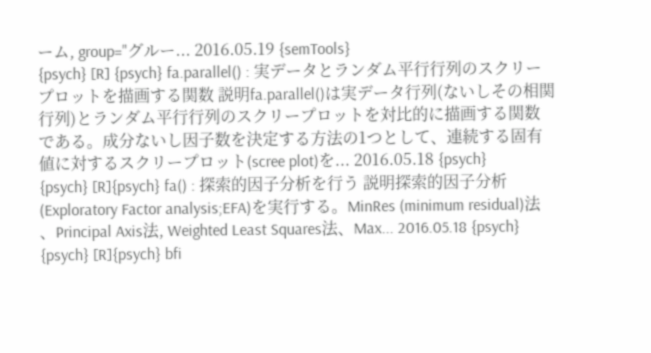ーム, group="グルー... 2016.05.19 {semTools}
{psych} [R] {psych} fa.parallel() : 実データとランダム平行行列のスクリープロットを描画する関数 説明fa.parallel()は実データ行列(ないしその相関行列)とランダム平行行列のスクリープロットを対比的に描画する関数である。成分ないし因子数を決定する方法の1つとして、連続する固有値に対するスクリープロット(scree plot)を... 2016.05.18 {psych}
{psych} [R]{psych} fa() : 探索的因子分析を行う 説明探索的因子分析(Exploratory Factor analysis;EFA)を実行する。MinRes (minimum residual)法 、Principal Axis法, Weighted Least Squares法、Max... 2016.05.18 {psych}
{psych} [R]{psych} bfi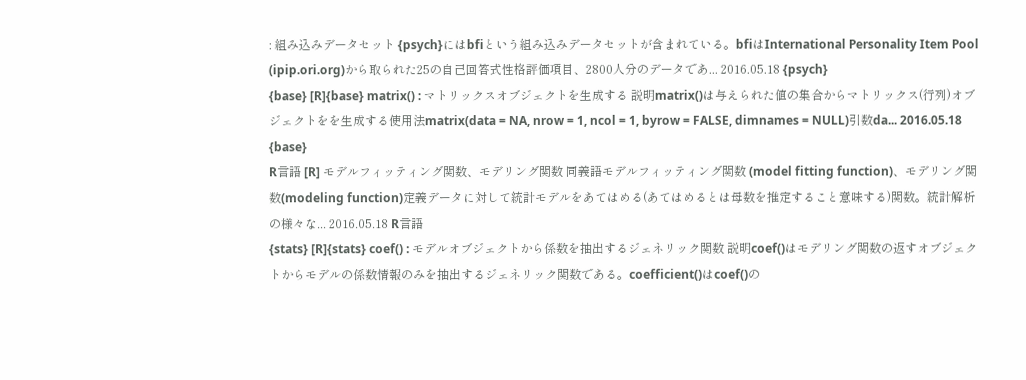: 組み込みデータセット {psych}にはbfiという組み込みデータセットが含まれている。bfiはInternational Personality Item Pool (ipip.ori.org)から取られた25の自己回答式性格評価項目、2800人分のデータであ... 2016.05.18 {psych}
{base} [R]{base} matrix() : マトリックスオブジェクトを生成する 説明matrix()は与えられた値の集合からマトリックス(行列)オブジェクトをを生成する使用法matrix(data = NA, nrow = 1, ncol = 1, byrow = FALSE, dimnames = NULL)引数da... 2016.05.18 {base}
R言語 [R] モデルフィッティング関数、モデリング関数 同義語モデルフィッティング関数 (model fitting function)、モデリング関数(modeling function)定義データに対して統計モデルをあてはめる(あてはめるとは母数を推定すること意味する)関数。統計解析の様々な... 2016.05.18 R言語
{stats} [R]{stats} coef() : モデルオブジェクトから係数を抽出するジェネリック関数 説明coef()はモデリング関数の返すオブジェクトからモデルの係数情報のみを抽出するジェネリック関数である。coefficient()はcoef()の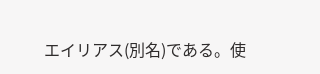エイリアス(別名)である。使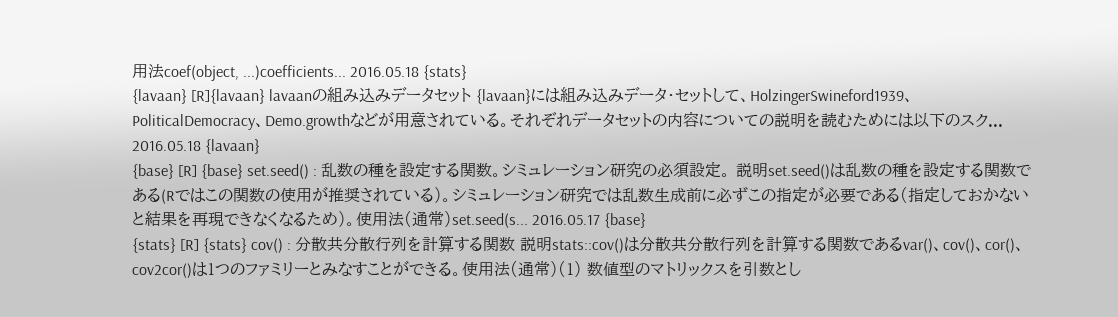用法coef(object, ...)coefficients... 2016.05.18 {stats}
{lavaan} [R]{lavaan} lavaanの組み込みデータセット {lavaan}には組み込みデータ・セットして、HolzingerSwineford1939、PoliticalDemocracy、Demo.growthなどが用意されている。それぞれデータセットの内容についての説明を読むためには以下のスク... 2016.05.18 {lavaan}
{base} [R] {base} set.seed() : 乱数の種を設定する関数。シミュレーション研究の必須設定。 説明set.seed()は乱数の種を設定する関数である(Rではこの関数の使用が推奨されている)。シミュレーション研究では乱数生成前に必ずこの指定が必要である(指定しておかないと結果を再現できなくなるため)。使用法(通常)set.seed(s... 2016.05.17 {base}
{stats} [R] {stats} cov() : 分散共分散行列を計算する関数 説明stats::cov()は分散共分散行列を計算する関数であるvar()、cov()、cor()、cov2cor()は1つのファミリーとみなすことができる。使用法(通常)(1) 数値型のマトリックスを引数とし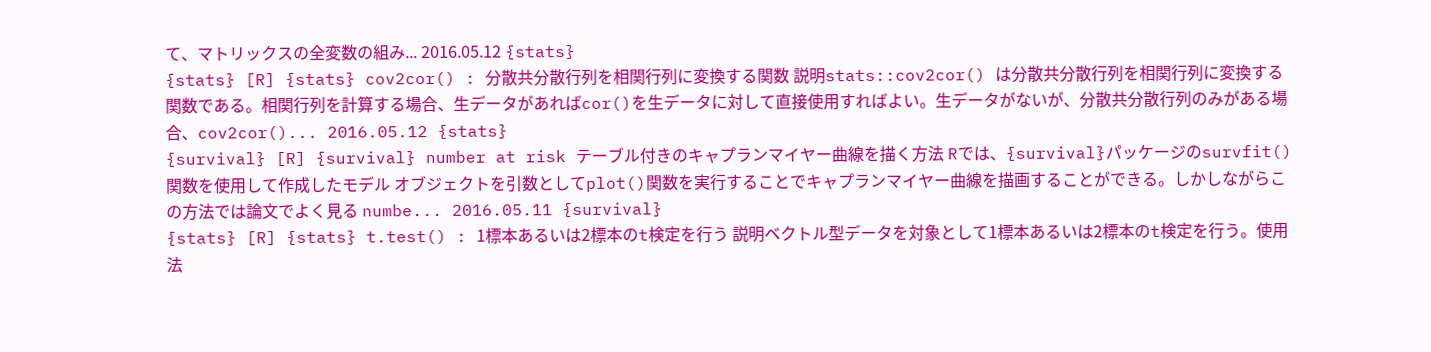て、マトリックスの全変数の組み... 2016.05.12 {stats}
{stats} [R] {stats} cov2cor() : 分散共分散行列を相関行列に変換する関数 説明stats::cov2cor() は分散共分散行列を相関行列に変換する関数である。相関行列を計算する場合、生データがあればcor()を生データに対して直接使用すればよい。生データがないが、分散共分散行列のみがある場合、cov2cor()... 2016.05.12 {stats}
{survival} [R] {survival} number at risk テーブル付きのキャプランマイヤー曲線を描く方法 Rでは、{survival}パッケージのsurvfit()関数を使用して作成したモデル オブジェクトを引数としてplot()関数を実行することでキャプランマイヤー曲線を描画することができる。しかしながらこの方法では論文でよく見る numbe... 2016.05.11 {survival}
{stats} [R] {stats} t.test() : 1標本あるいは2標本のt検定を行う 説明ベクトル型データを対象として1標本あるいは2標本のt検定を行う。使用法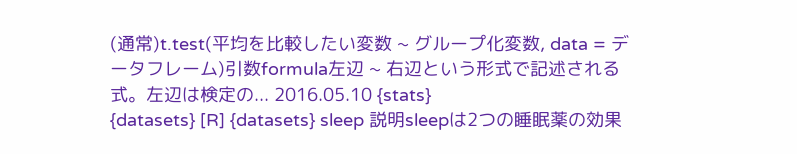(通常)t.test(平均を比較したい変数 ~ グループ化変数, data = データフレーム)引数formula左辺 ~ 右辺という形式で記述される式。左辺は検定の... 2016.05.10 {stats}
{datasets} [R] {datasets} sleep 説明sleepは2つの睡眠薬の効果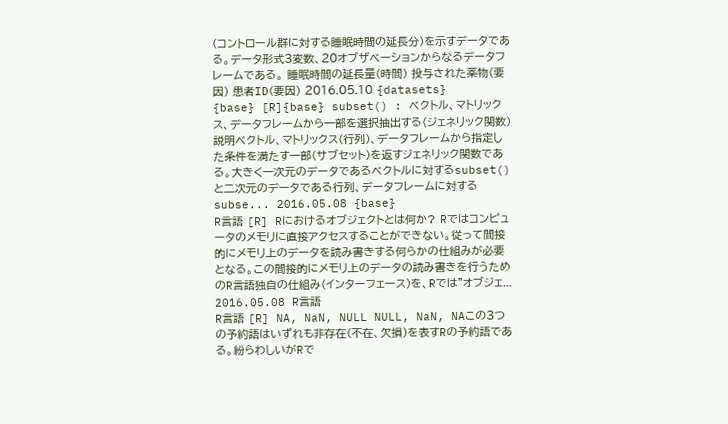(コントロール群に対する睡眠時間の延長分)を示すデータである。データ形式3変数、20オブザベーションからなるデータフレームである。 睡眠時間の延長量(時間) 投与された薬物(要因) 患者ID(要因) 2016.05.10 {datasets}
{base} [R]{base} subset() : ベクトル、マトリックス、データフレームから一部を選択抽出する(ジェネリック関数) 説明ベクトル、マトリックス(行列)、データフレームから指定した条件を満たす一部(サブセット)を返すジェネリック関数である。大きく一次元のデータであるベクトルに対するsubset()と二次元のデータである行列、データフレームに対するsubse... 2016.05.08 {base}
R言語 [R] Rにおけるオブジェクトとは何か? Rではコンピュータのメモリに直接アクセスすることができない。従って間接的にメモリ上のデータを読み書きする何らかの仕組みが必要となる。この間接的にメモリ上のデータの読み書きを行うためのR言語独自の仕組み(インターフェース)を、Rでは"オブジェ... 2016.05.08 R言語
R言語 [R] NA, NaN, NULL NULL, NaN, NAこの3つの予約語はいずれも非存在(不在、欠損)を表すRの予約語である。紛らわしいがRで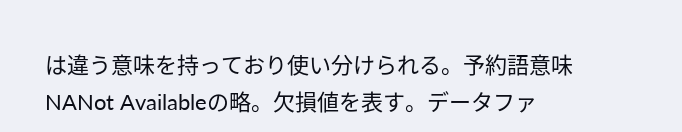は違う意味を持っており使い分けられる。予約語意味NANot Availableの略。欠損値を表す。データファ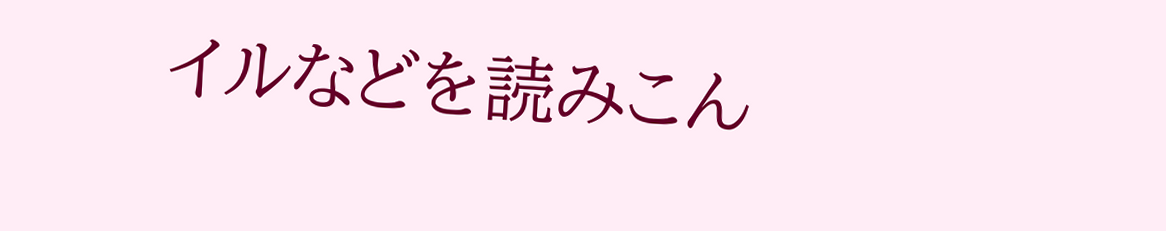イルなどを読みこん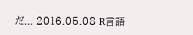だ... 2016.05.08 R言語